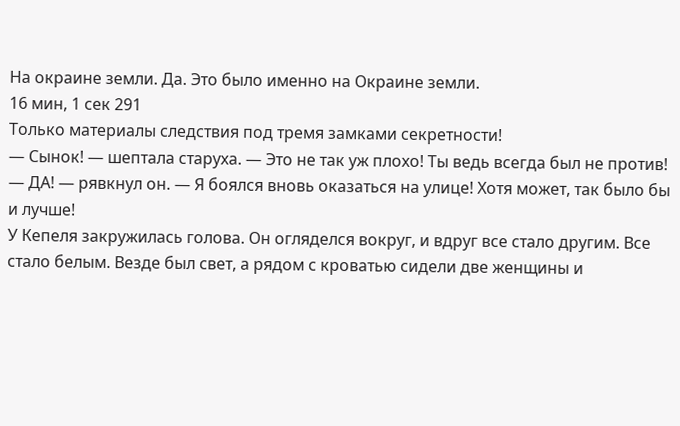На окраине земли. Да. Это было именно на Окраине земли.
16 мин, 1 сек 291
Только материалы следствия под тремя замками секретности!
— Сынок! — шептала старуха. — Это не так уж плохо! Ты ведь всегда был не против!
— ДА! — рявкнул он. — Я боялся вновь оказаться на улице! Хотя может, так было бы и лучше!
У Кепеля закружилась голова. Он огляделся вокруг, и вдруг все стало другим. Все стало белым. Везде был свет, а рядом с кроватью сидели две женщины и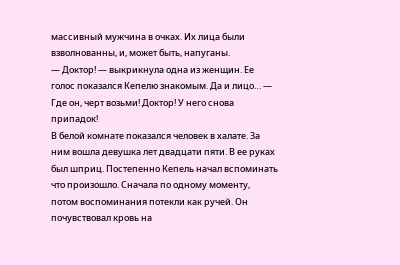массивный мужчина в очках. Их лица были взволнованны, и, может быть, напуганы.
— Доктор! — выкрикнула одна из женщин. Ее голос показался Кепелю знакомым. Да и лицо… — Где он, черт возьми! Доктор! У него снова припадок!
В белой комнате показался человек в халате. За ним вошла девушка лет двадцати пяти. В ее руках был шприц. Постепенно Кепель начал вспоминать что произошло. Сначала по одному моменту, потом воспоминания потекли как ручей. Он почувствовал кровь на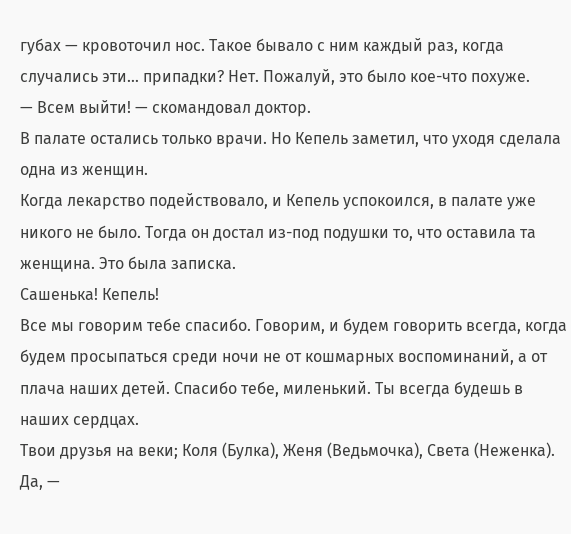губах — кровоточил нос. Такое бывало с ним каждый раз, когда случались эти… припадки? Нет. Пожалуй, это было кое-что похуже.
— Всем выйти! — скомандовал доктор.
В палате остались только врачи. Но Кепель заметил, что уходя сделала одна из женщин.
Когда лекарство подействовало, и Кепель успокоился, в палате уже никого не было. Тогда он достал из-под подушки то, что оставила та женщина. Это была записка.
Сашенька! Кепель!
Все мы говорим тебе спасибо. Говорим, и будем говорить всегда, когда будем просыпаться среди ночи не от кошмарных воспоминаний, а от плача наших детей. Спасибо тебе, миленький. Ты всегда будешь в наших сердцах.
Твои друзья на веки; Коля (Булка), Женя (Ведьмочка), Света (Неженка).
Да, —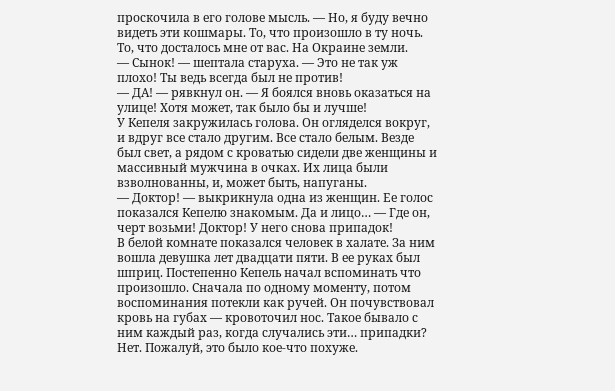проскочила в его голове мысль. — Но, я буду вечно видеть эти кошмары. То, что произошло в ту ночь. То, что досталось мне от вас. На Окраине земли.
— Сынок! — шептала старуха. — Это не так уж плохо! Ты ведь всегда был не против!
— ДА! — рявкнул он. — Я боялся вновь оказаться на улице! Хотя может, так было бы и лучше!
У Кепеля закружилась голова. Он огляделся вокруг, и вдруг все стало другим. Все стало белым. Везде был свет, а рядом с кроватью сидели две женщины и массивный мужчина в очках. Их лица были взволнованны, и, может быть, напуганы.
— Доктор! — выкрикнула одна из женщин. Ее голос показался Кепелю знакомым. Да и лицо… — Где он, черт возьми! Доктор! У него снова припадок!
В белой комнате показался человек в халате. За ним вошла девушка лет двадцати пяти. В ее руках был шприц. Постепенно Кепель начал вспоминать что произошло. Сначала по одному моменту, потом воспоминания потекли как ручей. Он почувствовал кровь на губах — кровоточил нос. Такое бывало с ним каждый раз, когда случались эти… припадки? Нет. Пожалуй, это было кое-что похуже.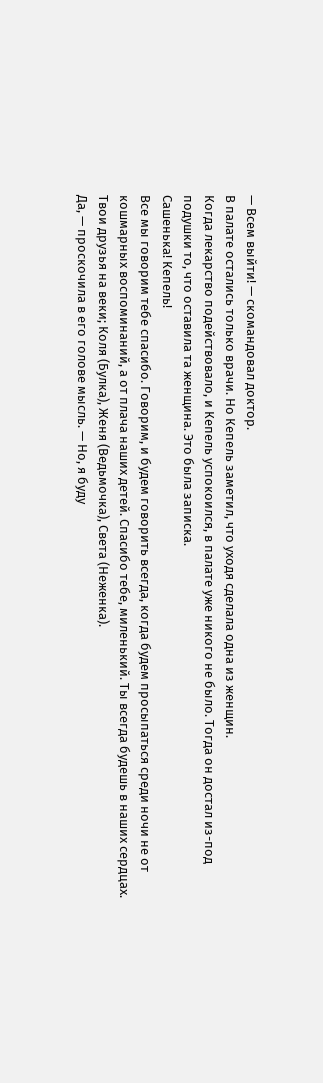— Всем выйти! — скомандовал доктор.
В палате остались только врачи. Но Кепель заметил, что уходя сделала одна из женщин.
Когда лекарство подействовало, и Кепель успокоился, в палате уже никого не было. Тогда он достал из-под подушки то, что оставила та женщина. Это была записка.
Сашенька! Кепель!
Все мы говорим тебе спасибо. Говорим, и будем говорить всегда, когда будем просыпаться среди ночи не от кошмарных воспоминаний, а от плача наших детей. Спасибо тебе, миленький. Ты всегда будешь в наших сердцах.
Твои друзья на веки; Коля (Булка), Женя (Ведьмочка), Света (Неженка).
Да, — проскочила в его голове мысль. — Но, я буду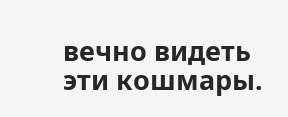вечно видеть эти кошмары.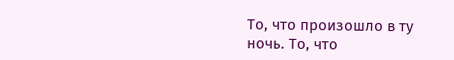То, что произошло в ту ночь. То, что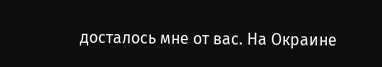досталось мне от вас. На Окраине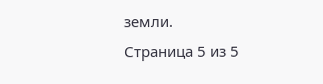земли.
Страница 5 из 5